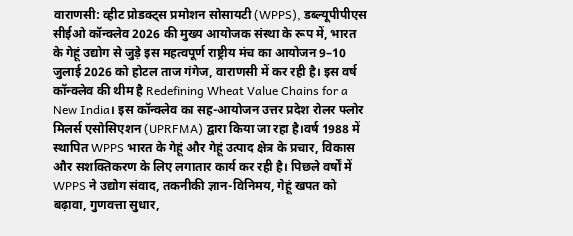वाराणसी: व्हीट प्रोडक्ट्स प्रमोशन सोसायटी (WPPS), डब्ल्यूपीपीएस सीईओ कॉन्क्लेव 2026 की मुख्य आयोजक संस्था के रूप में, भारत के गेहूं उद्योग से जुड़े इस महत्वपूर्ण राष्ट्रीय मंच का आयोजन 9–10 जुलाई 2026 को होटल ताज गंगेज, वाराणसी में कर रही है। इस वर्ष कॉन्क्लेव की थीम है Redefining Wheat Value Chains for a New India। इस कॉन्क्लेव का सह-आयोजन उत्तर प्रदेश रोलर फ्लोर मिलर्स एसोसिएशन (UPRFMA) द्वारा किया जा रहा है।वर्ष 1988 में स्थापित WPPS भारत के गेहूं और गेहूं उत्पाद क्षेत्र के प्रचार, विकास और सशक्तिकरण के लिए लगातार कार्य कर रही है। पिछले वर्षों में WPPS ने उद्योग संवाद, तकनीकी ज्ञान-विनिमय, गेहूं खपत को बढ़ावा, गुणवत्ता सुधार,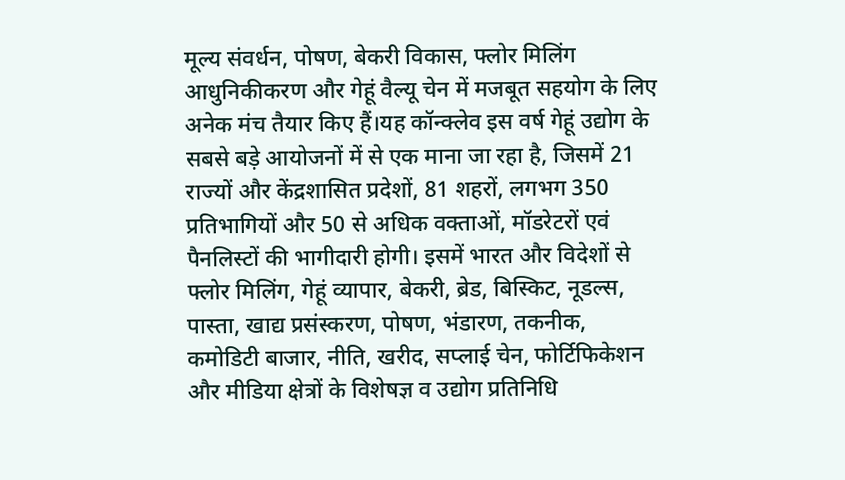मूल्य संवर्धन, पोषण, बेकरी विकास, फ्लोर मिलिंग आधुनिकीकरण और गेहूं वैल्यू चेन में मजबूत सहयोग के लिए अनेक मंच तैयार किए हैं।यह कॉन्क्लेव इस वर्ष गेहूं उद्योग के सबसे बड़े आयोजनों में से एक माना जा रहा है, जिसमें 21 राज्यों और केंद्रशासित प्रदेशों, 81 शहरों, लगभग 350 प्रतिभागियों और 50 से अधिक वक्ताओं, मॉडरेटरों एवं पैनलिस्टों की भागीदारी होगी। इसमें भारत और विदेशों से फ्लोर मिलिंग, गेहूं व्यापार, बेकरी, ब्रेड, बिस्किट, नूडल्स, पास्ता, खाद्य प्रसंस्करण, पोषण, भंडारण, तकनीक, कमोडिटी बाजार, नीति, खरीद, सप्लाई चेन, फोर्टिफिकेशन और मीडिया क्षेत्रों के विशेषज्ञ व उद्योग प्रतिनिधि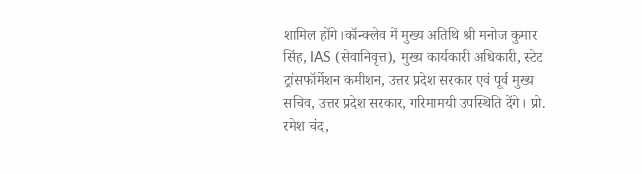शामिल होंगे।कॉन्क्लेव में मुख्य अतिथि श्री मनोज कुमार सिंह, IAS (सेवानिवृत्त), मुख्य कार्यकारी अधिकारी, स्टेट ट्रांसफॉर्मेशन कमीशन, उत्तर प्रदेश सरकार एवं पूर्व मुख्य सचिव, उत्तर प्रदेश सरकार, गरिमामयी उपस्थिति देंगे। प्रो. रमेश चंद,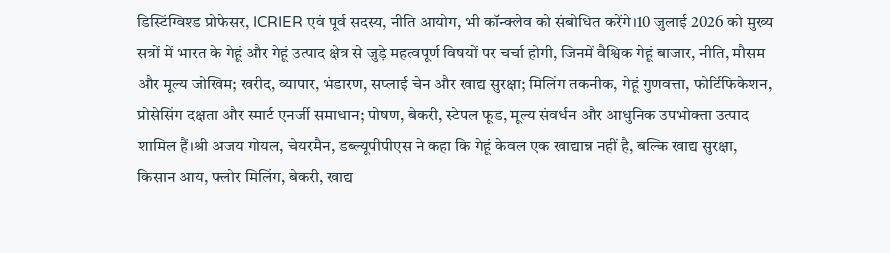डिस्टिंग्विश्ड प्रोफेसर, ICRIER एवं पूर्व सदस्य, नीति आयोग, भी कॉन्क्लेव को संबोधित करेंगे।10 जुलाई 2026 को मुख्य सत्रों में भारत के गेहूं और गेहूं उत्पाद क्षेत्र से जुड़े महत्वपूर्ण विषयों पर चर्चा होगी, जिनमें वैश्विक गेहूं बाजार, नीति, मौसम और मूल्य जोखिम; खरीद, व्यापार, भंडारण, सप्लाई चेन और खाद्य सुरक्षा; मिलिंग तकनीक, गेहूं गुणवत्ता, फोर्टिफिकेशन, प्रोसेसिंग दक्षता और स्मार्ट एनर्जी समाधान; पोषण, बेकरी, स्टेपल फूड, मूल्य संवर्धन और आधुनिक उपभोक्ता उत्पाद शामिल हैं।श्री अजय गोयल, चेयरमैन, डब्ल्यूपीपीएस ने कहा कि गेहूं केवल एक खाद्यान्न नहीं है, बल्कि खाद्य सुरक्षा, किसान आय, फ्लोर मिलिंग, बेकरी, खाद्य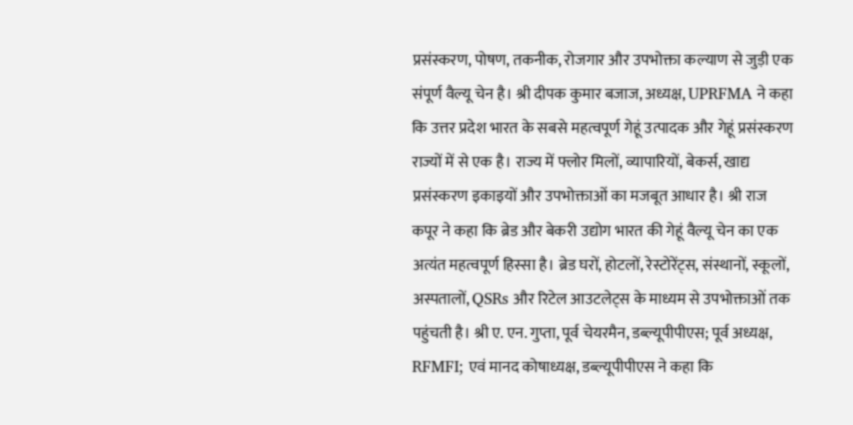प्रसंस्करण, पोषण, तकनीक, रोजगार और उपभोक्ता कल्याण से जुड़ी एक संपूर्ण वैल्यू चेन है। श्री दीपक कुमार बजाज, अध्यक्ष, UPRFMA ने कहा कि उत्तर प्रदेश भारत के सबसे महत्वपूर्ण गेहूं उत्पादक और गेहूं प्रसंस्करण राज्यों में से एक है। राज्य में फ्लोर मिलों, व्यापारियों, बेकर्स, खाद्य प्रसंस्करण इकाइयों और उपभोक्ताओं का मजबूत आधार है। श्री राज कपूर ने कहा कि ब्रेड और बेकरी उद्योग भारत की गेहूं वैल्यू चेन का एक अत्यंत महत्वपूर्ण हिस्सा है। ब्रेड घरों, होटलों, रेस्टोरेंट्स, संस्थानों, स्कूलों, अस्पतालों, QSRs और रिटेल आउटलेट्स के माध्यम से उपभोक्ताओं तक पहुंचती है। श्री ए. एन. गुप्ता, पूर्व चेयरमैन, डब्ल्यूपीपीएस; पूर्व अध्यक्ष, RFMFI; एवं मानद कोषाध्यक्ष, डब्ल्यूपीपीएस ने कहा कि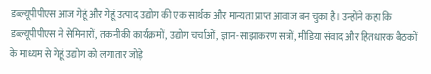डब्ल्यूपीपीएस आज गेहूं और गेहूं उत्पाद उद्योग की एक सार्थक और मान्यता प्राप्त आवाज बन चुका है। उन्होंने कहा कि डब्ल्यूपीपीएस ने सेमिनारों, तकनीकी कार्यक्रमों, उद्योग चर्चाओं, ज्ञान-साझाकरण सत्रों, मीडिया संवाद और हितधारक बैठकों के माध्यम से गेहूं उद्योग को लगातार जोड़े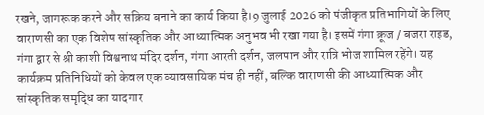रखने, जागरूक करने और सक्रिय बनाने का कार्य किया है।9 जुलाई 2026 को पंजीकृत प्रतिभागियों के लिए वाराणसी का एक विशेष सांस्कृतिक और आध्यात्मिक अनुभव भी रखा गया है। इसमें गंगा क्रूज / बजरा राइड, गंगा द्वार से श्री काशी विश्वनाथ मंदिर दर्शन, गंगा आरती दर्शन, जलपान और रात्रि भोज शामिल रहेंगे। यह कार्यक्रम प्रतिनिधियों को केवल एक व्यावसायिक मंच ही नहीं, बल्कि वाराणसी की आध्यात्मिक और सांस्कृतिक समृद्धि का यादगार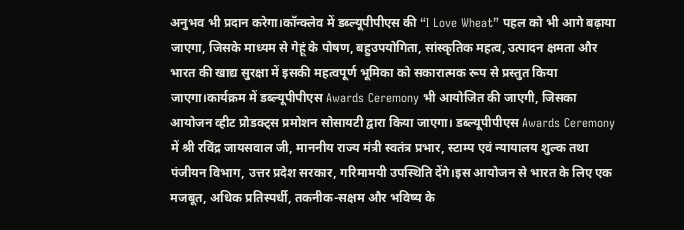अनुभव भी प्रदान करेगा।कॉन्क्लेव में डब्ल्यूपीपीएस की “I Love Wheat” पहल को भी आगे बढ़ाया जाएगा, जिसके माध्यम से गेहूं के पोषण, बहुउपयोगिता, सांस्कृतिक महत्व, उत्पादन क्षमता और भारत की खाद्य सुरक्षा में इसकी महत्वपूर्ण भूमिका को सकारात्मक रूप से प्रस्तुत किया जाएगा।कार्यक्रम में डब्ल्यूपीपीएस Awards Ceremony भी आयोजित की जाएगी, जिसका आयोजन व्हीट प्रोडक्ट्स प्रमोशन सोसायटी द्वारा किया जाएगा। डब्ल्यूपीपीएस Awards Ceremony में श्री रविंद्र जायसवाल जी, माननीय राज्य मंत्री स्वतंत्र प्रभार, स्टाम्प एवं न्यायालय शुल्क तथा पंजीयन विभाग, उत्तर प्रदेश सरकार, गरिमामयी उपस्थिति देंगे।इस आयोजन से भारत के लिए एक मजबूत, अधिक प्रतिस्पर्धी, तकनीक-सक्षम और भविष्य के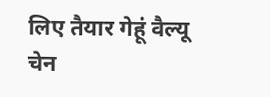लिए तैयार गेहूं वैल्यू चेन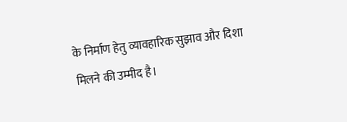के निर्माण हेतु व्यावहारिक सुझाव और दिशा मिलने की उम्मीद है।